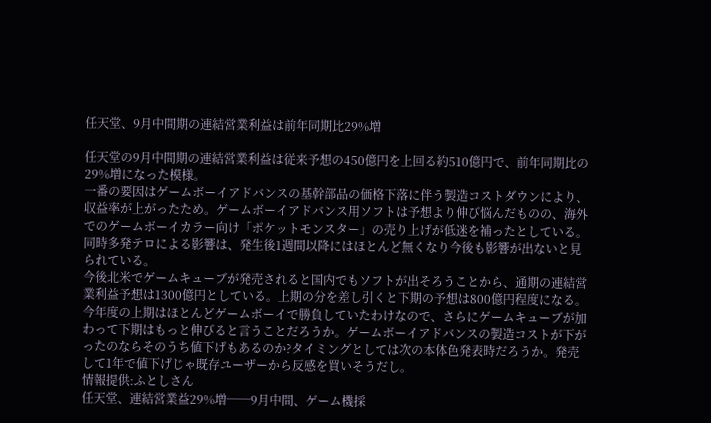任天堂、9月中間期の連結営業利益は前年同期比29%増

任天堂の9月中間期の連結営業利益は従来予想の450億円を上回る約510億円で、前年同期比の29%増になった模様。
一番の要因はゲームボーイアドバンスの基幹部品の価格下落に伴う製造コストダウンにより、収益率が上がったため。ゲームボーイアドバンス用ソフトは予想より伸び悩んだものの、海外でのゲームボーイカラー向け「ポケットモンスター」の売り上げが低迷を補ったとしている。
同時多発テロによる影響は、発生後1週間以降にはほとんど無くなり今後も影響が出ないと見られている。
今後北米でゲームキューブが発売されると国内でもソフトが出そろうことから、通期の連結営業利益予想は1300億円としている。上期の分を差し引くと下期の予想は800億円程度になる。
今年度の上期はほとんどゲームボーイで勝負していたわけなので、さらにゲームキューブが加わって下期はもっと伸びると言うことだろうか。ゲームボーイアドバンスの製造コストが下がったのならそのうち値下げもあるのか?タイミングとしては次の本体色発表時だろうか。発売して1年で値下げじゃ既存ユーザーから反感を買いそうだし。
情報提供:ふとしさん
任天堂、連結営業益29%増──9月中間、ゲーム機採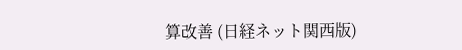算改善 (日経ネット関西版)